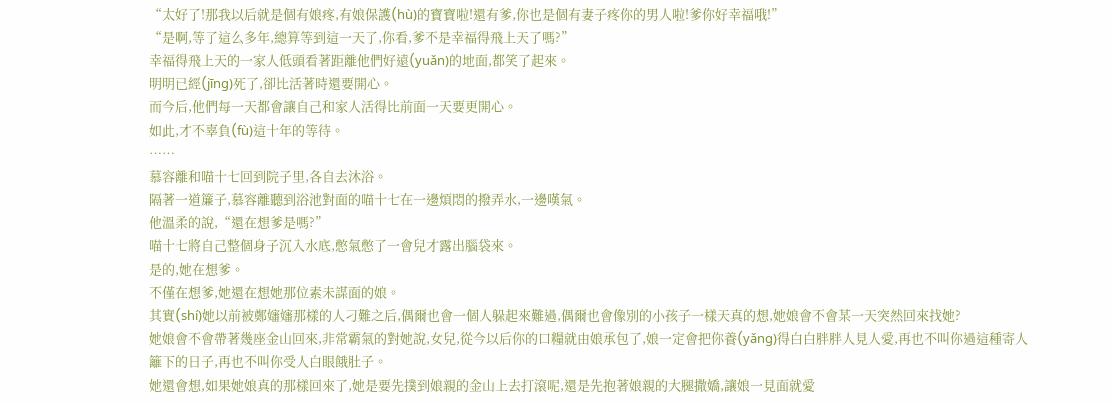“太好了!那我以后就是個有娘疼,有娘保護(hù)的寶寶啦!還有爹,你也是個有妻子疼你的男人啦!爹你好幸福哦!”
“是啊,等了這么多年,總算等到這一天了,你看,爹不是幸福得飛上天了嗎?”
幸福得飛上天的一家人低頭看著距離他們好遠(yuǎn)的地面,都笑了起來。
明明已經(jīng)死了,卻比活著時還要開心。
而今后,他們每一天都會讓自己和家人活得比前面一天要更開心。
如此,才不辜負(fù)這十年的等待。
……
慕容離和喵十七回到院子里,各自去沐浴。
隔著一道簾子,慕容離聽到浴池對面的喵十七在一邊煩悶的撥弄水,一邊嘆氣。
他溫柔的說,“還在想爹是嗎?”
喵十七將自己整個身子沉入水底,憋氣憋了一會兒才露出腦袋來。
是的,她在想爹。
不僅在想爹,她還在想她那位素未謀面的娘。
其實(shí)她以前被鄭嬸嬸那樣的人刁難之后,偶爾也會一個人躲起來難過,偶爾也會像別的小孩子一樣天真的想,她娘會不會某一天突然回來找她?
她娘會不會帶著幾座金山回來,非常霸氣的對她說,女兒,從今以后你的口糧就由娘承包了,娘一定會把你養(yǎng)得白白胖胖人見人愛,再也不叫你過這種寄人籬下的日子,再也不叫你受人白眼餓肚子。
她還會想,如果她娘真的那樣回來了,她是要先撲到娘親的金山上去打滾呢,還是先抱著娘親的大腿撒嬌,讓娘一見面就愛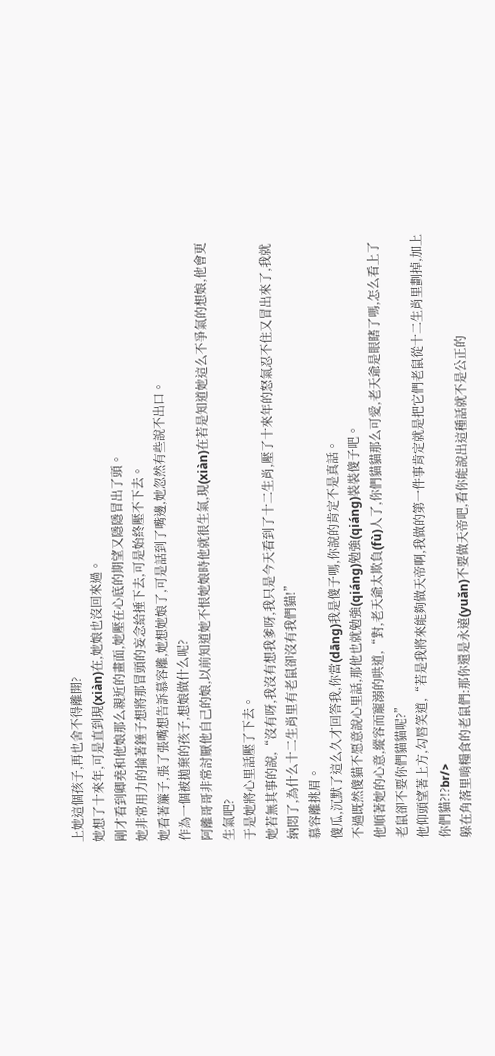上她這個孩子,再也舍不得離開?
她想了十來年,可是直到現(xiàn)在,她娘也沒回來過。
剛才看到卿堯和他娘那么親近的畫面,她壓在心底的期望又隱隱冒出了頭。
她非常用力的掄著錘子想將那冒頭的妄念給捶下去,可是始終壓不下去。
她看著簾子,張了張嘴想告訴慕容離,她想她娘了,可是話到了嘴邊,她忽然有些說不出口。
作為一個被拋棄的孩子,想娘做什么呢?
阿離哥哥非常討厭他自己的娘,以前知道她不恨她娘時他就很生氣,現(xiàn)在若是知道她這么不爭氣的想娘,他會更生氣吧?
于是她將心里話壓了下去。
她若無其事的說,“沒有呀,我沒有想我爹呀,我只是今天看到了十二生肖,壓了十來年的怒氣忍不住又冒出來了,我就納悶了,為什么十二生肖里有老鼠卻沒有我們貓!”
慕容離挑眉。
傻瓜,沉默了這么久才回答我,你當(dāng)我是傻子嗎,你說的肯定不是真話。
不過既然傻貓不愿意說心里話,那他也就勉強(qiáng)勉強(qiáng)裝裝傻子吧。
他順著她的心意,縱容而寵溺的哄道,“對,老天爺太欺負(fù)人了,你們貓貓那么可愛,老天爺是眼瞎了嗎,怎么看上了老鼠卻不要你們貓貓呢?”
他仰頭望著上方,勾唇笑道,“若是我將來能夠做天帝啊,我做的第一件事肯定就是把它們老鼠從十二生肖里劃掉,加上你們貓?!?br/>
躲在角落里啃糧食的老鼠們:那你還是永遠(yuǎn)不要做天帝吧,看你能說出這種話就不是公正的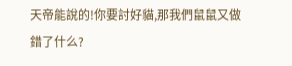天帝能說的!你要討好貓,那我們鼠鼠又做錯了什么?